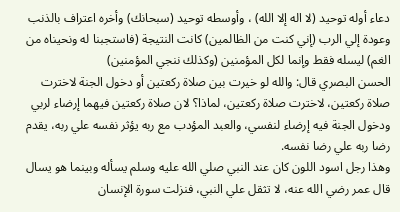دعاء أوله توحيد (لا اله إلا الله) ، وأوسطه توحيد (سبحانك) وأخره اعتراف بالذنب وعودة إلي الرب (إني كنت من الظالمين) كانت النتيجة (فاستجبنا له ونحيناه من الغم) ليسله فقط وإنما لكل المؤمنين (وكذلك ننجي المؤمنين)
الحسن البصري قال: والله لو خيرت بين صلاة ركعتين أو دخول الجنة لاخترت صلاة ركعتين، لاخترت صلاة ركعتين، لماذا؟ لان صلاة ركعتين فيهما إرضاء لربي ودخول الجنة فيه إرضاء لنفسي، والعبد المؤدب مع ربه يؤثر نفسه علي ربه، يقدم رضا ربه علي رضا نفسه.
وهذا رجل اسود اللون كان عند النبي صلي الله عليه وسلم يسأله وبينما هو يسال قال عمر رضي الله عنه، لا تثقل علي النبي، فنزلت سورة الإنسان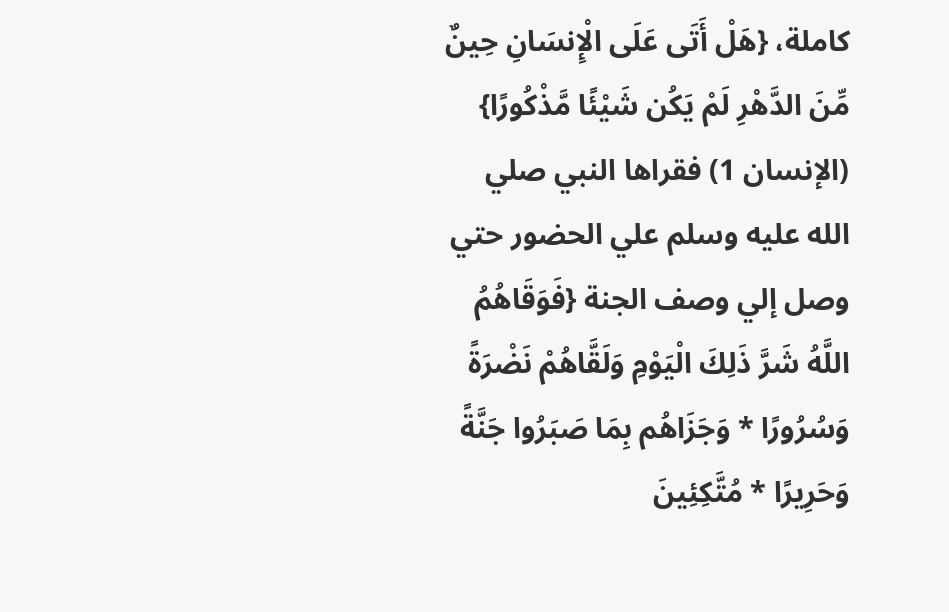كاملة، {هَلْ أَتَى عَلَى الْإِنسَانِ حِينٌ مِّنَ الدَّهْرِ لَمْ يَكُن شَيْئًا مَّذْكُورًا} (الإنسان 1) فقراها النبي صلي الله عليه وسلم علي الحضور حتي وصل إلي وصف الجنة {فَوَقَاهُمُ اللَّهُ شَرَّ ذَلِكَ الْيَوْمِ وَلَقَّاهُمْ نَضْرَةً وَسُرُورًا * وَجَزَاهُم بِمَا صَبَرُوا جَنَّةً وَحَرِيرًا * مُتَّكِئِينَ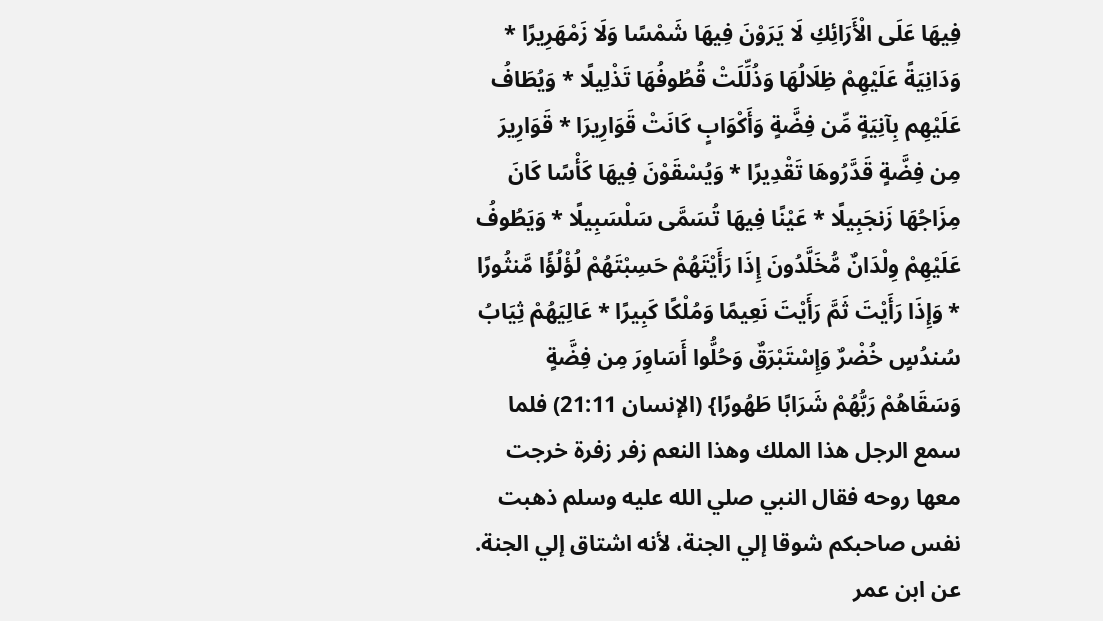فِيهَا عَلَى الْأَرَائِكِ لَا يَرَوْنَ فِيهَا شَمْسًا وَلَا زَمْهَرِيرًا * وَدَانِيَةً عَلَيْهِمْ ظِلَالُهَا وَذُلِّلَتْ قُطُوفُهَا تَذْلِيلًا * وَيُطَافُ عَلَيْهِم بِآنِيَةٍ مِّن فِضَّةٍ وَأَكْوَابٍ كَانَتْ قَوَارِيرَا * قَوَارِيرَ مِن فِضَّةٍ قَدَّرُوهَا تَقْدِيرًا * وَيُسْقَوْنَ فِيهَا كَأْسًا كَانَ مِزَاجُهَا زَنجَبِيلًا * عَيْنًا فِيهَا تُسَمَّى سَلْسَبِيلًا * وَيَطُوفُ عَلَيْهِمْ وِلْدَانٌ مُّخَلَّدُونَ إِذَا رَأَيْتَهُمْ حَسِبْتَهُمْ لُؤْلُؤًا مَّنثُورًا * وَإِذَا رَأَيْتَ ثَمَّ رَأَيْتَ نَعِيمًا وَمُلْكًا كَبِيرًا * عَالِيَهُمْ ثِيَابُ سُندُسٍ خُضْرٌ وَإِسْتَبْرَقٌ وَحُلُّوا أَسَاوِرَ مِن فِضَّةٍ وَسَقَاهُمْ رَبُّهُمْ شَرَابًا طَهُورًا} (الإنسان 21:11) فلما سمع الرجل هذا الملك وهذا النعم زفر زفرة خرجت معها روحه فقال النبي صلي الله عليه وسلم ذهبت نفس صاحبكم شوقا إلي الجنة، لأنه اشتاق إلي الجنة.
عن ابن عمر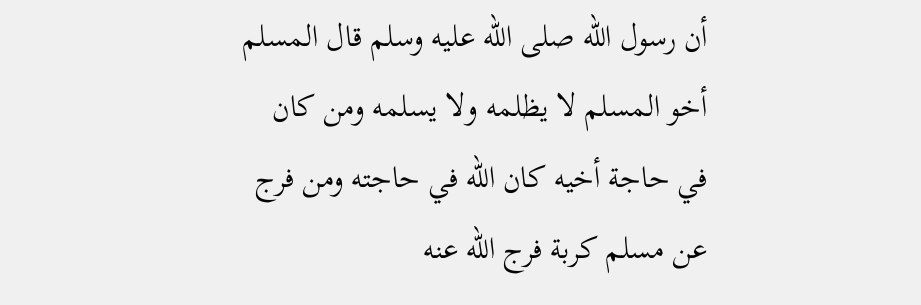أن رسول الله صلى الله عليه وسلم قال المسلم أخو المسلم لا يظلمه ولا يسلمه ومن كان في حاجة أخيه كان الله في حاجته ومن فرج عن مسلم كربة فرج الله عنه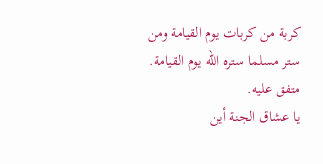كربة من كربات يوم القيامة ومن ستر مسلما ستره الله يوم القيامة. متفق عليه.
يا عشاق الجنة أين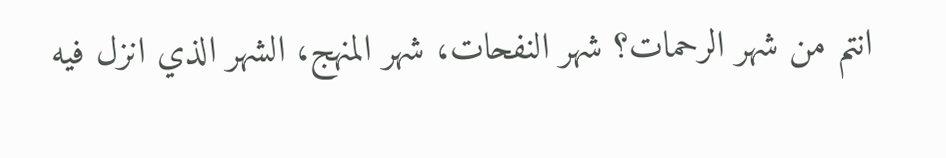انتم من شهر الرحمات؟ شهر النفحات، شهر المنهج، الشهر الذي انزل فيه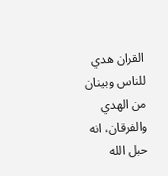القران هدي للناس وبينان من الهدي والفرقان، انه حبل الله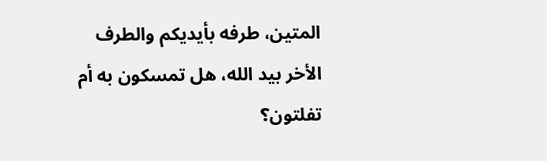المتين، طرفه بأيديكم والطرف الأخر بيد الله، هل تمسكون به أم تفلتون؟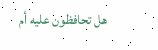هل تحافظون عليه أم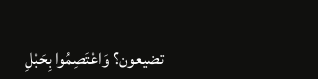تضيعون؟ وَاعْتَصِمُوا بِحَبْلِ